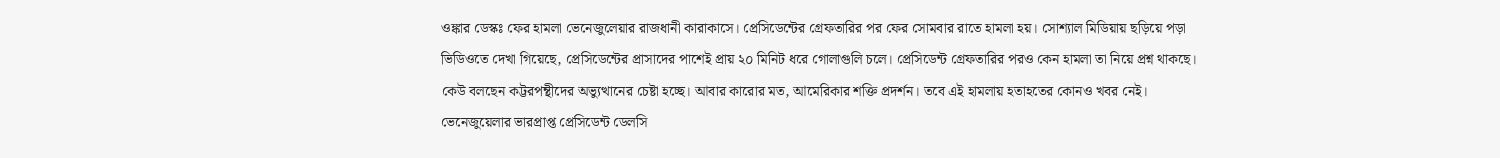ওঙ্কার ডেস্কঃ ফের হামলা ভেনেজুলেয়ার রাজধানী কারাকাসে। প্রেসিডেন্টের গ্রেফতারির পর ফের সোমবার রাতে হামলা হয়। সোশ্যাল মিডিয়ায় ছড়িয়ে পড়া ভিডিওতে দেখা গিয়েছে, প্রেসিডেন্টের প্রাসাদের পাশেই প্রায় ২০ মিনিট ধরে গোলাগুলি চলে। প্রেসিডেন্ট গ্রেফতারির পরও কেন হামলা তা নিয়ে প্রশ্ন থাকছে। কেউ বলছেন কট্টরপন্থীদের অভ্যুত্থানের চেষ্টা হচ্ছে। আবার কারোর মত, আমেরিকার শক্তি প্রদর্শন। তবে এই হামলায় হতাহতের কোনও খবর নেই।
ভেনেজুয়েলার ভারপ্রাপ্ত প্রেসিডেন্ট ডেলসি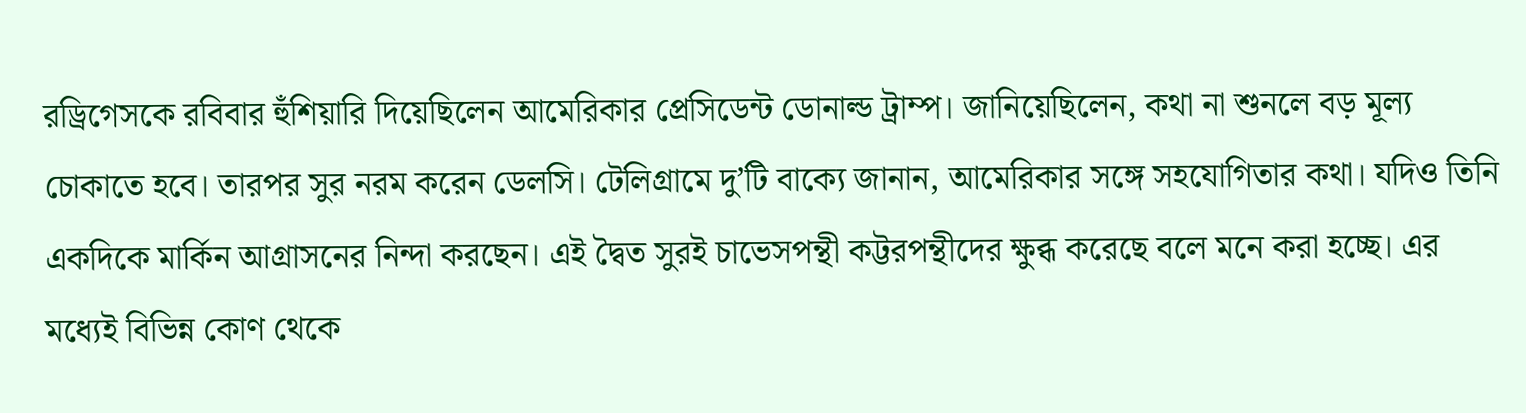রড্রিগেসকে রবিবার হুঁশিয়ারি দিয়েছিলেন আমেরিকার প্রেসিডেন্ট ডোনাল্ড ট্রাম্প। জানিয়েছিলেন, কথা না শুনলে বড় মূল্য চোকাতে হবে। তারপর সুর নরম করেন ডেলসি। টেলিগ্রামে দু’টি বাক্যে জানান, আমেরিকার সঙ্গে সহযোগিতার কথা। যদিও তিনি একদিকে মার্কিন আগ্রাসনের নিন্দা করছেন। এই দ্বৈত সুরই চাভেসপন্থী কট্টরপন্থীদের ক্ষুব্ধ করেছে বলে মনে করা হচ্ছে। এর মধ্যেই বিভিন্ন কোণ থেকে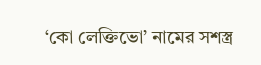‘কো লেক্তিভো’ নামের সশস্ত্র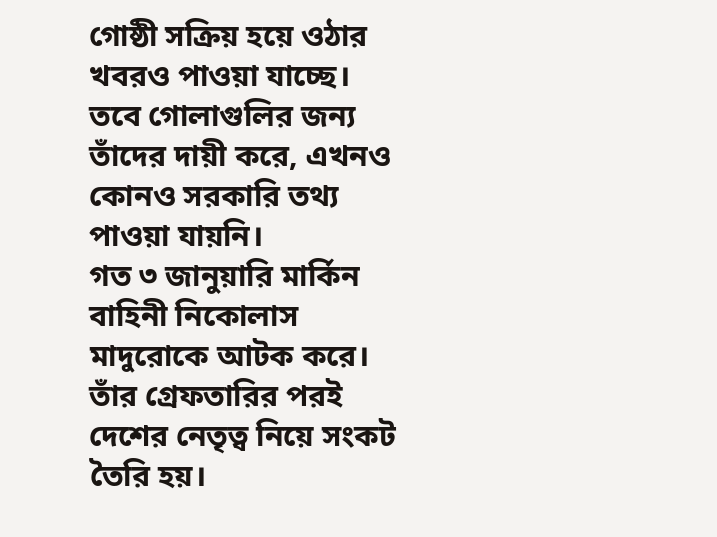গোষ্ঠী সক্রিয় হয়ে ওঠার খবরও পাওয়া যাচ্ছে। তবে গোলাগুলির জন্য তাঁদের দায়ী করে, এখনও কোনও সরকারি তথ্য পাওয়া যায়নি।
গত ৩ জানুয়ারি মার্কিন বাহিনী নিকোলাস মাদুরোকে আটক করে। তাঁর গ্রেফতারির পরই দেশের নেতৃত্ব নিয়ে সংকট তৈরি হয়।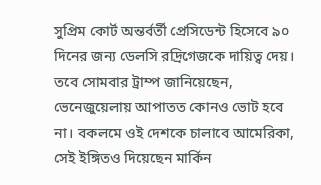সুপ্রিম কোর্ট অন্তর্বর্তী প্রেসিডেন্ট হিসেবে ৯০ দিনের জন্য ডেলসি রদ্রিগেজকে দায়িত্ব দেয়। তবে সোমবার ট্রাম্প জানিয়েছেন, ভেনেজুয়েলায় আপাতত কোনও ভোট হবে না। বকলমে ওই দেশকে চালাবে আমেরিকা, সেই ইঙ্গিতও দিয়েছেন মার্কিন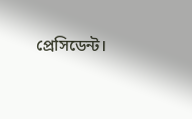প্রেসিডেন্ট।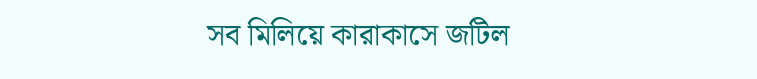সব মিলিয়ে কারাকাসে জটিল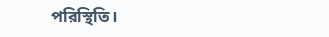পরিস্থিতি।